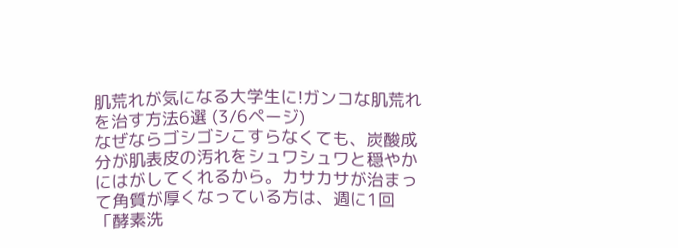肌荒れが気になる大学生に!ガンコな肌荒れを治す方法6選 (3/6ページ)
なぜならゴシゴシこすらなくても、炭酸成分が肌表皮の汚れをシュワシュワと穏やかにはがしてくれるから。カサカサが治まって角質が厚くなっている方は、週に1回「酵素洗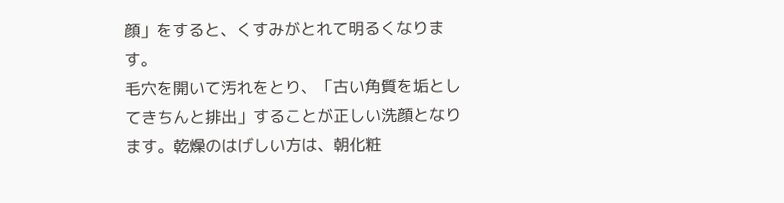顔」をすると、くすみがとれて明るくなります。
毛穴を開いて汚れをとり、「古い角質を垢としてきちんと排出」することが正しい洗顔となります。乾燥のはげしい方は、朝化粧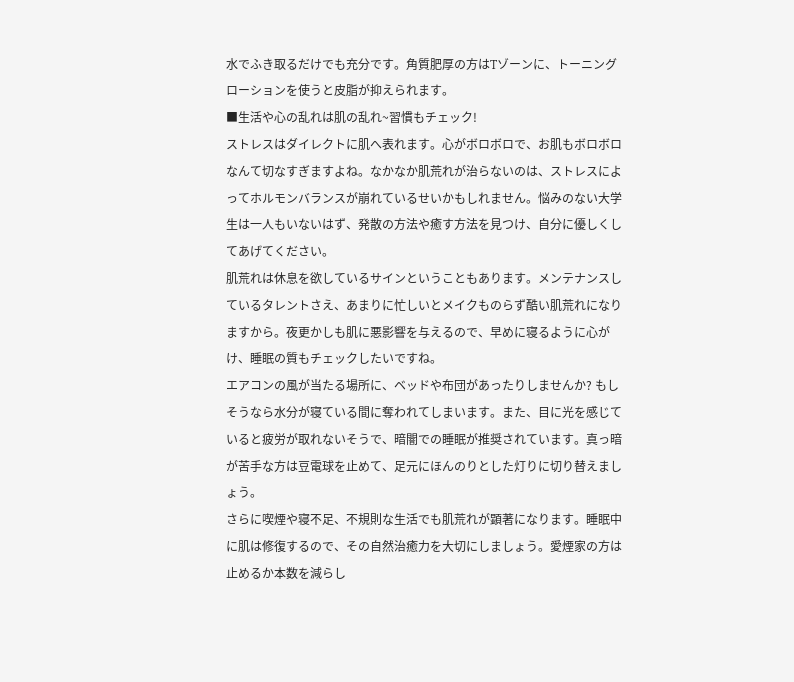水でふき取るだけでも充分です。角質肥厚の方はTゾーンに、トーニングローションを使うと皮脂が抑えられます。
■生活や心の乱れは肌の乱れ~習慣もチェック!
ストレスはダイレクトに肌へ表れます。心がボロボロで、お肌もボロボロなんて切なすぎますよね。なかなか肌荒れが治らないのは、ストレスによってホルモンバランスが崩れているせいかもしれません。悩みのない大学生は一人もいないはず、発散の方法や癒す方法を見つけ、自分に優しくしてあげてください。
肌荒れは休息を欲しているサインということもあります。メンテナンスしているタレントさえ、あまりに忙しいとメイクものらず酷い肌荒れになりますから。夜更かしも肌に悪影響を与えるので、早めに寝るように心がけ、睡眠の質もチェックしたいですね。
エアコンの風が当たる場所に、ベッドや布団があったりしませんか? もしそうなら水分が寝ている間に奪われてしまいます。また、目に光を感じていると疲労が取れないそうで、暗闇での睡眠が推奨されています。真っ暗が苦手な方は豆電球を止めて、足元にほんのりとした灯りに切り替えましょう。
さらに喫煙や寝不足、不規則な生活でも肌荒れが顕著になります。睡眠中に肌は修復するので、その自然治癒力を大切にしましょう。愛煙家の方は止めるか本数を減らし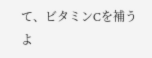て、ビタミンCを補うよ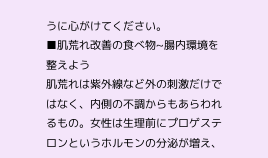うに心がけてください。
■肌荒れ改善の食べ物~腸内環境を整えよう
肌荒れは紫外線など外の刺激だけではなく、内側の不調からもあらわれるもの。女性は生理前にプロゲステロンというホルモンの分泌が増え、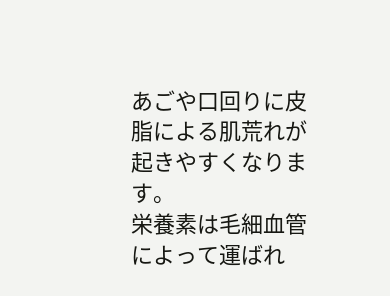あごや口回りに皮脂による肌荒れが起きやすくなります。
栄養素は毛細血管によって運ばれ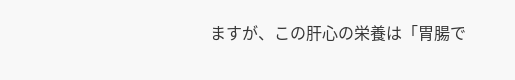ますが、この肝心の栄養は「胃腸で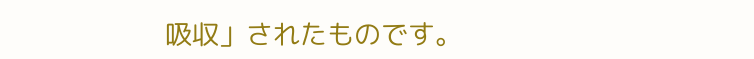吸収」されたものです。